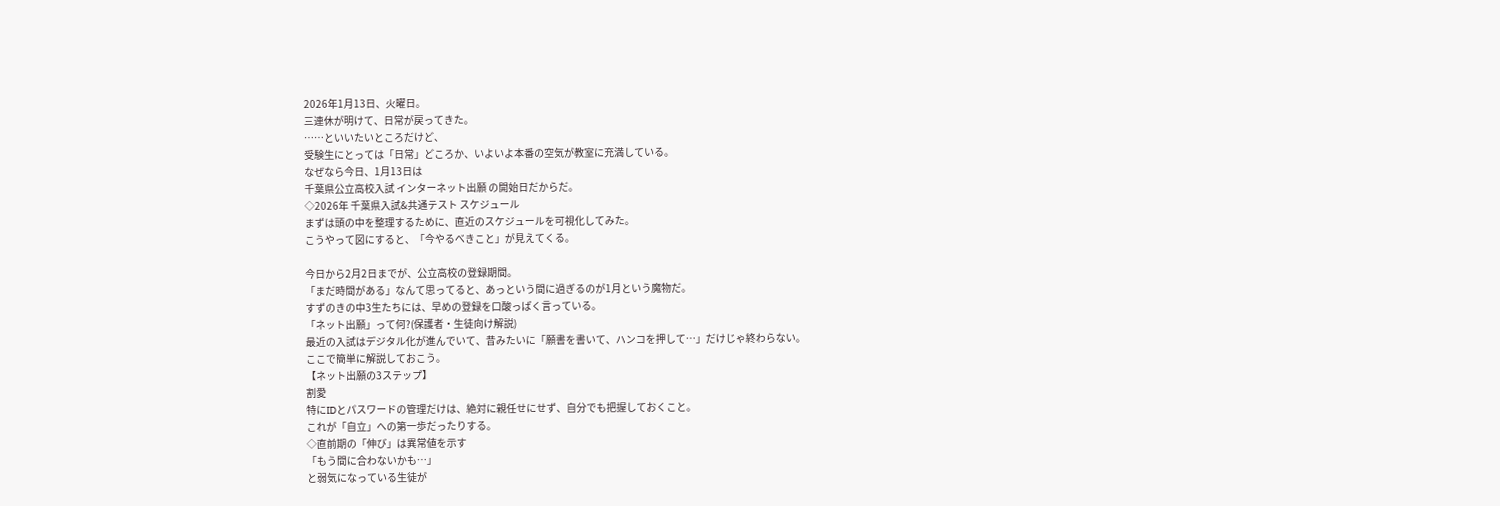2026年1月13日、火曜日。
三連休が明けて、日常が戻ってきた。
……といいたいところだけど、
受験生にとっては「日常」どころか、いよいよ本番の空気が教室に充満している。
なぜなら今日、1月13日は
千葉県公立高校入試 インターネット出願 の開始日だからだ。
◇2026年 千葉県入試&共通テスト スケジュール
まずは頭の中を整理するために、直近のスケジュールを可視化してみた。
こうやって図にすると、「今やるべきこと」が見えてくる。

今日から2月2日までが、公立高校の登録期間。
「まだ時間がある」なんて思ってると、あっという間に過ぎるのが1月という魔物だ。
すずのきの中3生たちには、早めの登録を口酸っぱく言っている。
「ネット出願」って何?(保護者・生徒向け解説)
最近の入試はデジタル化が進んでいて、昔みたいに「願書を書いて、ハンコを押して…」だけじゃ終わらない。
ここで簡単に解説しておこう。
【ネット出願の3ステップ】
割愛
特にIDとパスワードの管理だけは、絶対に親任せにせず、自分でも把握しておくこと。
これが「自立」への第一歩だったりする。
◇直前期の「伸び」は異常値を示す
「もう間に合わないかも…」
と弱気になっている生徒が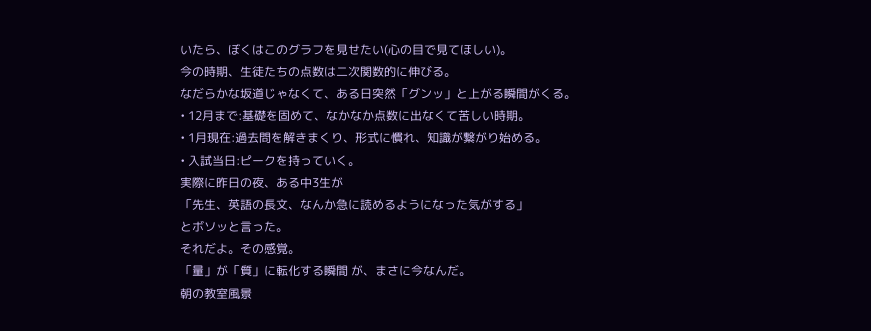いたら、ぼくはこのグラフを見せたい(心の目で見てほしい)。
今の時期、生徒たちの点数は二次関数的に伸びる。
なだらかな坂道じゃなくて、ある日突然「グンッ」と上がる瞬間がくる。
• 12月まで:基礎を固めて、なかなか点数に出なくて苦しい時期。
• 1月現在:過去問を解きまくり、形式に慣れ、知識が繋がり始める。
• 入試当日:ピークを持っていく。
実際に昨日の夜、ある中3生が
「先生、英語の長文、なんか急に読めるようになった気がする」
とボソッと言った。
それだよ。その感覚。
「量」が「質」に転化する瞬間 が、まさに今なんだ。
朝の教室風景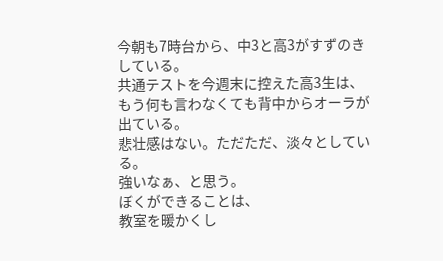今朝も7時台から、中3と高3がすずのきしている。
共通テストを今週末に控えた高3生は、もう何も言わなくても背中からオーラが出ている。
悲壮感はない。ただただ、淡々としている。
強いなぁ、と思う。
ぼくができることは、
教室を暖かくし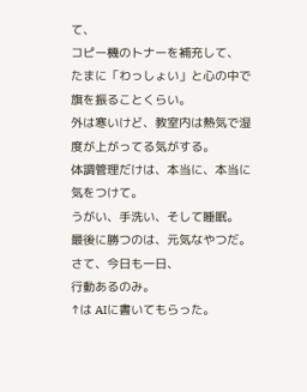て、
コピー機のトナーを補充して、
たまに「わっしょい」と心の中で旗を振ることくらい。
外は寒いけど、教室内は熱気で湿度が上がってる気がする。
体調管理だけは、本当に、本当に気をつけて。
うがい、手洗い、そして睡眠。
最後に勝つのは、元気なやつだ。
さて、今日も一日、
行動あるのみ。
↑は AIに書いてもらった。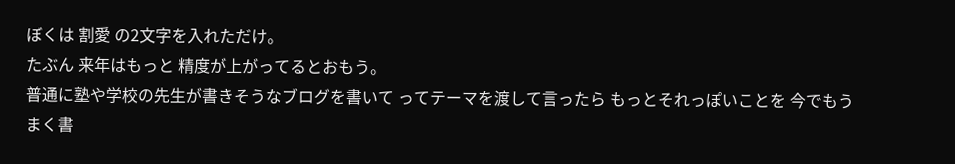ぼくは 割愛 の2文字を入れただけ。
たぶん 来年はもっと 精度が上がってるとおもう。
普通に塾や学校の先生が書きそうなブログを書いて ってテーマを渡して言ったら もっとそれっぽいことを 今でもうまく書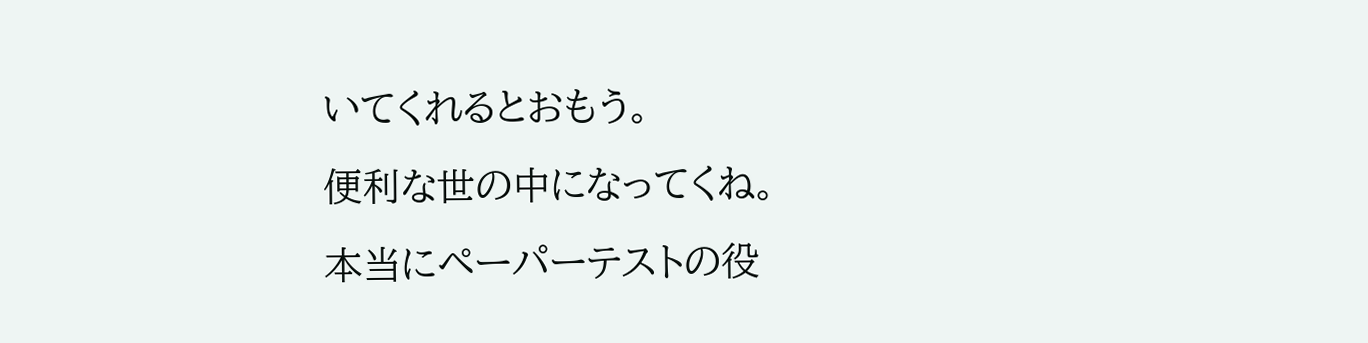いてくれるとおもう。
便利な世の中になってくね。
本当にペーパーテストの役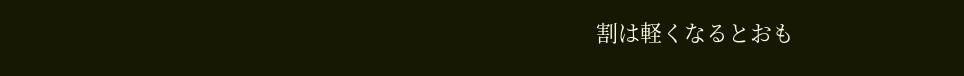割は軽くなるとおも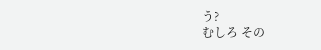う?
むしろ その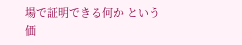場で証明できる何か という価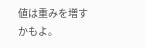値は重みを増すかもよ。